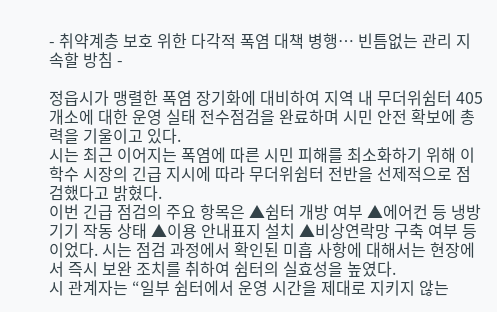- 취약계층 보호 위한 다각적 폭염 대책 병행… 빈틈없는 관리 지속할 방침 -

정읍시가 맹렬한 폭염 장기화에 대비하여 지역 내 무더위쉼터 405개소에 대한 운영 실태 전수점검을 완료하며 시민 안전 확보에 총력을 기울이고 있다.
시는 최근 이어지는 폭염에 따른 시민 피해를 최소화하기 위해 이학수 시장의 긴급 지시에 따라 무더위쉼터 전반을 선제적으로 점검했다고 밝혔다.
이번 긴급 점검의 주요 항목은 ▲쉼터 개방 여부 ▲에어컨 등 냉방기기 작동 상태 ▲이용 안내표지 설치 ▲비상연락망 구축 여부 등이었다. 시는 점검 과정에서 확인된 미흡 사항에 대해서는 현장에서 즉시 보완 조치를 취하여 쉼터의 실효성을 높였다.
시 관계자는 “일부 쉼터에서 운영 시간을 제대로 지키지 않는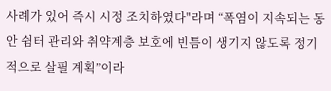사례가 있어 즉시 시정 조치하였다"라며 “폭염이 지속되는 동안 쉼터 관리와 취약계층 보호에 빈틈이 생기지 않도록 정기적으로 살필 계획”이라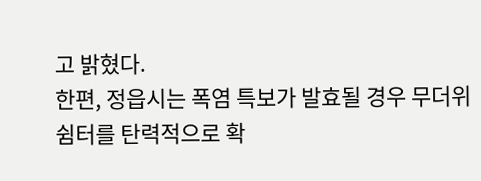고 밝혔다.
한편, 정읍시는 폭염 특보가 발효될 경우 무더위쉼터를 탄력적으로 확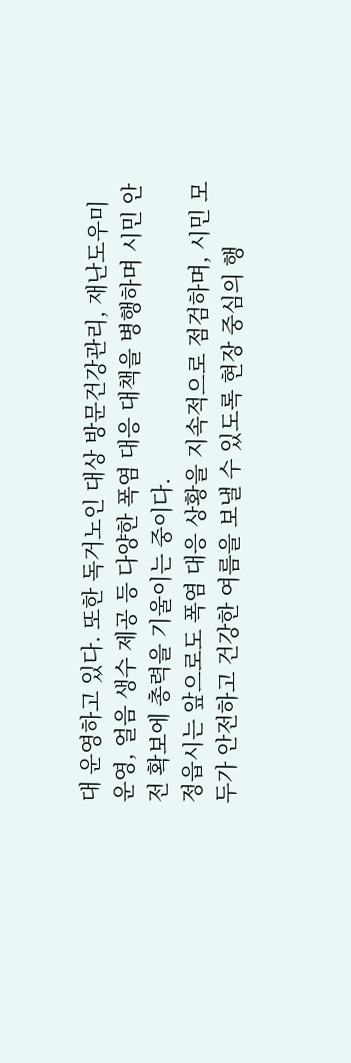대 운영하고 있다. 또한 독거노인 대상 방문건강관리, 재난도우미 운영, 얼음 생수 제공 등 다양한 폭염 대응 대책을 병행하며 시민 안전 확보에 총력을 기울이는 중이다.
정읍시는 앞으로도 폭염 대응 상황을 지속적으로 점검하며, 시민 모두가 안전하고 건강한 여름을 보낼 수 있도록 현장 중심의 행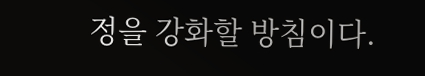정을 강화할 방침이다.